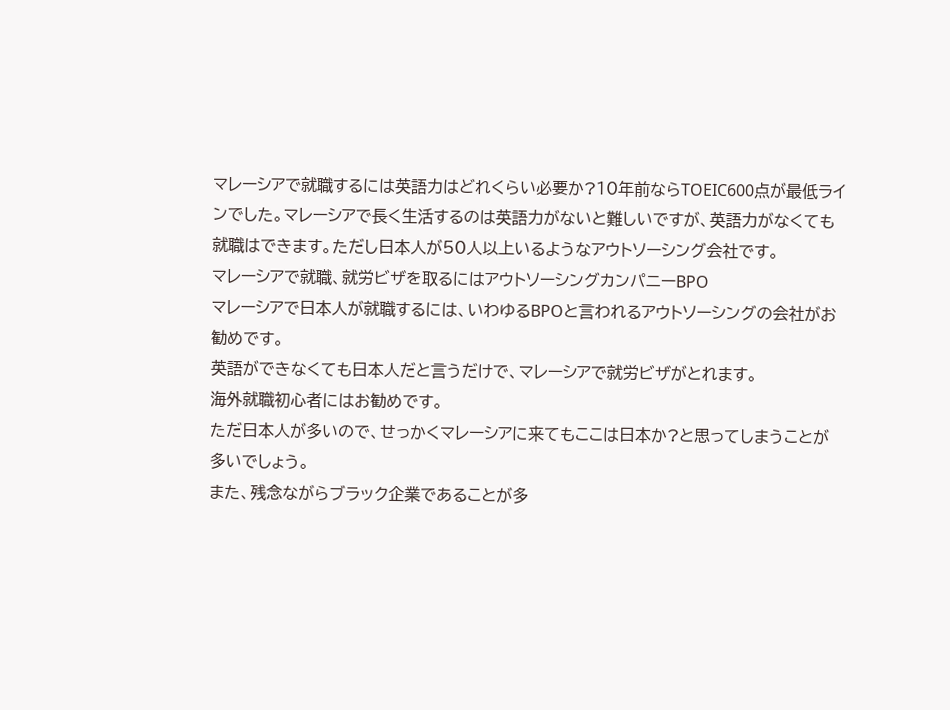マレーシアで就職するには英語力はどれくらい必要か?10年前ならTOEIC600点が最低ラインでした。マレーシアで長く生活するのは英語力がないと難しいですが、英語力がなくても就職はできます。ただし日本人が50人以上いるようなアウトソーシング会社です。
マレーシアで就職、就労ビザを取るにはアウトソーシングカンパニーBPO
マレーシアで日本人が就職するには、いわゆるBPOと言われるアウトソーシングの会社がお勧めです。
英語ができなくても日本人だと言うだけで、マレーシアで就労ビザがとれます。
海外就職初心者にはお勧めです。
ただ日本人が多いので、せっかくマレーシアに来てもここは日本か?と思ってしまうことが多いでしょう。
また、残念ながらブラック企業であることが多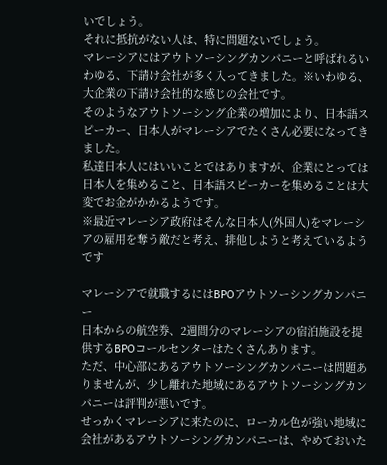いでしょう。
それに抵抗がない人は、特に問題ないでしょう。
マレーシアにはアウトソーシングカンパニーと呼ばれるいわゆる、下請け会社が多く入ってきました。※いわゆる、大企業の下請け会社的な感じの会社です。
そのようなアウトソーシング企業の増加により、日本語スピーカー、日本人がマレーシアでたくさん必要になってきました。
私達日本人にはいいことではありますが、企業にとっては日本人を集めること、日本語スピーカーを集めることは大変でお金がかかるようです。
※最近マレーシア政府はそんな日本人(外国人)をマレーシアの雇用を奪う敵だと考え、排他しようと考えているようです

マレーシアで就職するにはBPOアウトソーシングカンパニー
日本からの航空券、2週間分のマレーシアの宿泊施設を提供するBPOコールセンターはたくさんあります。
ただ、中心部にあるアウトソーシングカンパニーは問題ありませんが、少し離れた地域にあるアウトソーシングカンパニーは評判が悪いです。
せっかくマレーシアに来たのに、ローカル色が強い地域に会社があるアウトソーシングカンパニーは、やめておいた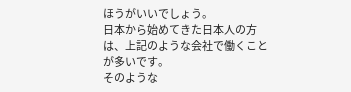ほうがいいでしょう。
日本から始めてきた日本人の方は、上記のような会社で働くことが多いです。
そのような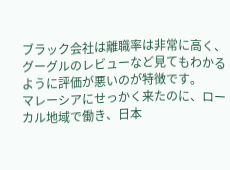ブラック会社は離職率は非常に高く、グーグルのレビューなど見てもわかるように評価が悪いのが特徴です。
マレーシアにせっかく来たのに、ローカル地域で働き、日本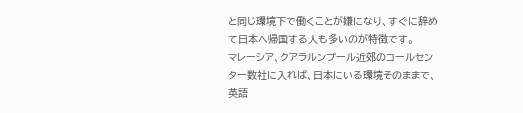と同じ環境下で働くことが嫌になり、すぐに辞めて日本へ帰国する人も多いのが特徴です。
マレーシア、クアラルンプール近郊のコールセンター数社に入れば、日本にいる環境そのままで、英語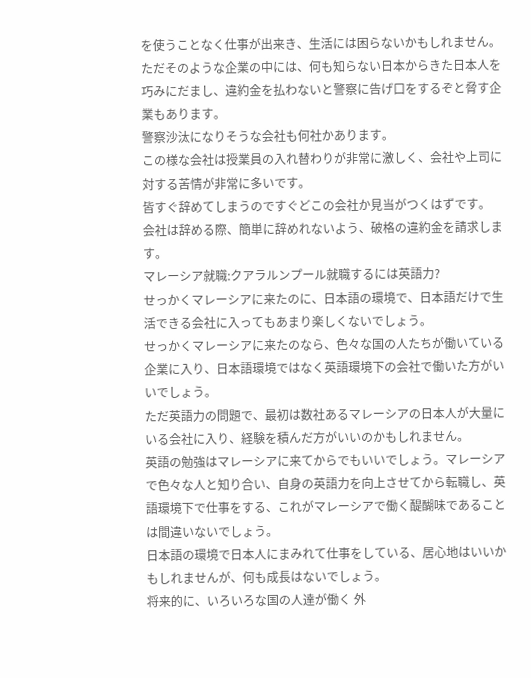を使うことなく仕事が出来き、生活には困らないかもしれません。
ただそのような企業の中には、何も知らない日本からきた日本人を巧みにだまし、違約金を払わないと警察に告げ口をするぞと脅す企業もあります。
警察沙汰になりそうな会社も何社かあります。
この様な会社は授業員の入れ替わりが非常に激しく、会社や上司に対する苦情が非常に多いです。
皆すぐ辞めてしまうのですぐどこの会社か見当がつくはずです。
会社は辞める際、簡単に辞めれないよう、破格の違約金を請求します。
マレーシア就職:クアラルンプール就職するには英語力?
せっかくマレーシアに来たのに、日本語の環境で、日本語だけで生活できる会社に入ってもあまり楽しくないでしょう。
せっかくマレーシアに来たのなら、色々な国の人たちが働いている企業に入り、日本語環境ではなく英語環境下の会社で働いた方がいいでしょう。
ただ英語力の問題で、最初は数社あるマレーシアの日本人が大量にいる会社に入り、経験を積んだ方がいいのかもしれません。
英語の勉強はマレーシアに来てからでもいいでしょう。マレーシアで色々な人と知り合い、自身の英語力を向上させてから転職し、英語環境下で仕事をする、これがマレーシアで働く醍醐味であることは間違いないでしょう。
日本語の環境で日本人にまみれて仕事をしている、居心地はいいかもしれませんが、何も成長はないでしょう。
将来的に、いろいろな国の人達が働く 外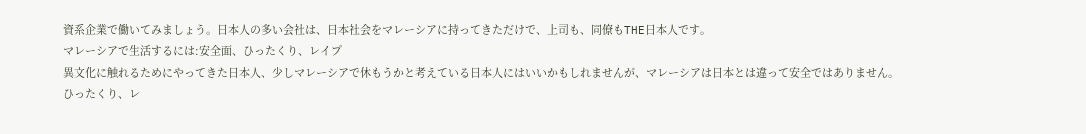資系企業で働いてみましょう。日本人の多い会社は、日本社会をマレーシアに持ってきただけで、上司も、同僚もTHE日本人です。
マレーシアで生活するには:安全面、ひったくり、レイプ
異文化に触れるためにやってきた日本人、少しマレーシアで休もうかと考えている日本人にはいいかもしれませんが、マレーシアは日本とは違って安全ではありません。
ひったくり、レ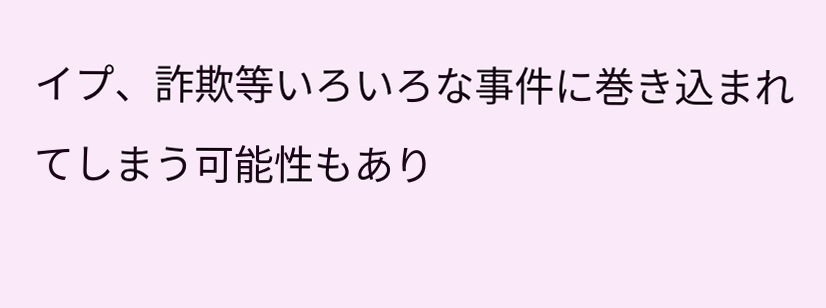イプ、詐欺等いろいろな事件に巻き込まれてしまう可能性もあり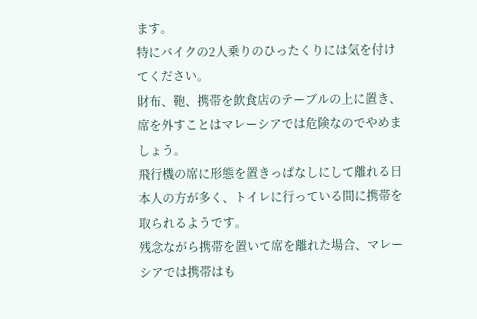ます。
特にバイクの2人乗りのひったくりには気を付けてください。
財布、鞄、携帯を飲食店のテーブルの上に置き、席を外すことはマレーシアでは危険なのでやめましょう。
飛行機の席に形態を置きっぱなしにして離れる日本人の方が多く、トイレに行っている間に携帯を取られるようです。
残念ながら携帯を置いて席を離れた場合、マレーシアでは携帯はも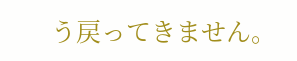う戻ってきません。